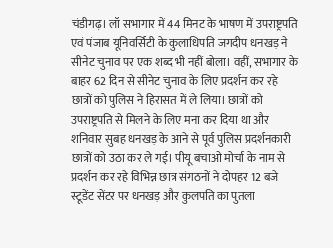चंडीगढ़। लॉ सभागार में 44 मिनट के भाषण में उपराष्ट्रपति एवं पंजाब यूनिवर्सिटी के कुलाधिपति जगदीप धनखड़ ने सीनेट चुनाव पर एक शब्द भी नहीं बोला। वहीं, सभागार के बाहर 62 दिन से सीनेट चुनाव के लिए प्रदर्शन कर रहे छात्रों को पुलिस ने हिरासत में ले लिया। छात्रों को उपराष्ट्रपति से मिलने के लिए मना कर दिया था और शनिवार सुबह धनखड़ के आने से पूर्व पुलिस प्रदर्शनकारी छात्रों को उठा कर ले गई। पीयू बचाओ मोर्चा के नाम से प्रदर्शन कर रहे विभिन्न छात्र संगठनों ने दोपहर 12 बजे स्टूडेंट सेंटर पर धनखड़ और कुलपति का पुतला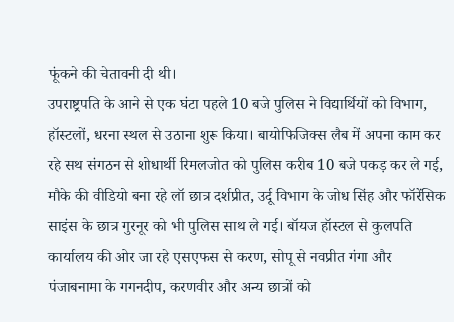फूंकने की चेतावनी दी थी।
उपराष्ट्रपति के आने से एक घंटा पहले 10 बजे पुलिस ने विद्यार्थियों को विभाग, हॉस्टलों, धरना स्थल से उठाना शुरू किया। बायोफिजिक्स लैब में अपना काम कर रहे सथ संगठन से शोधार्थी रिमलजोत को पुलिस करीब 10 बजे पकड़ कर ले गई, मौके की वीडियो बना रहे लॉ छात्र दर्शप्रीत, उर्दू विभाग के जोध सिंह और फॉरेंसिक साइंस के छात्र गुरनूर को भी पुलिस साथ ले गई। बॉयज हॉस्टल से कुलपति कार्यालय की ओर जा रहे एसएफस से करण, सोपू से नवप्रीत गंगा और पंजाबनामा के गगनदीप, करणवीर और अन्य छात्रों को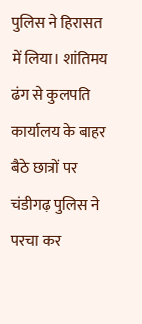पुलिस ने हिरासत में लिया। शांतिमय ढंग से कुलपति कार्यालय के बाहर बैठे छात्रों पर चंडीगढ़ पुलिस ने परचा कर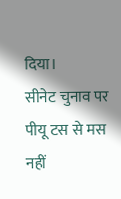दिया।
सीनेट चुनाव पर पीयू टस से मस नहीं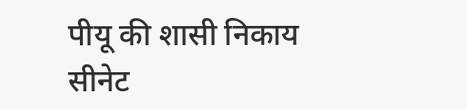पीयू की शासी निकाय सीनेट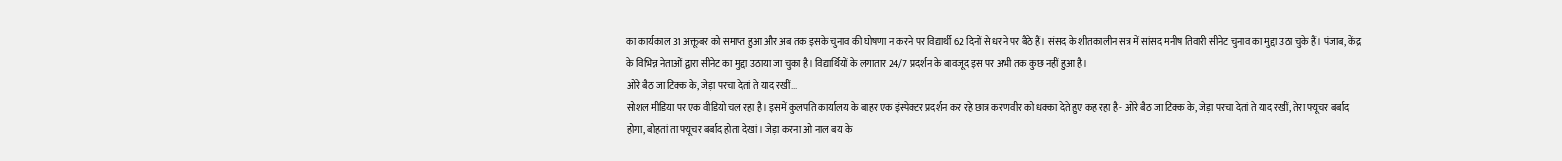का कार्यकाल 31 अक्तूबर को समाप्त हुआ और अब तक इसके चुनाव की घोषणा न करने पर विद्यार्थी 62 दिनों से धरने पर बैठे हैं। संसद के शीतकालीन सत्र में सांसद मनीष तिवारी सीनेट चुनाव का मुद्दा उठा चुके हैं। पंजाब, केंद्र के विभिन्न नेताओं द्वारा सीनेट का मुद्दा उठाया जा चुका है। विद्यार्थियों के लगातार 24/7 प्रदर्शन के बावजूद इस पर अभी तक कुछ नहीं हुआ है।
ओरे बैठ जा टिक्क के, जेड़ा परचा देतां ते याद रखीं...
सोशल मीडिया पर एक वीडियो चल रहा है। इसमें कुलपति कार्यालय के बाहर एक इंस्पेक्टर प्रदर्शन कर रहे छात्र करणवीर को धक्का देते हुए कह रहा है- ओरे बैठ जा टिक्क के, जेड़ा परचा देतां ते याद रखीं, तेरा फ्यूचर बर्बाद होगा, बोहतां ता फ्यूचर बर्बाद होता देखां। जेड़ा करना ओ नाल बय के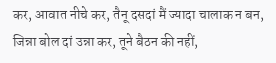कर, आवात नीचे कर, तैनू दसदां मैं ज्यादा चालाक न बन, जिन्ना बोल दां उन्ना कर, तूने बैठन की नहीं,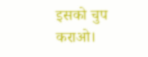इसको चुप कराओ।